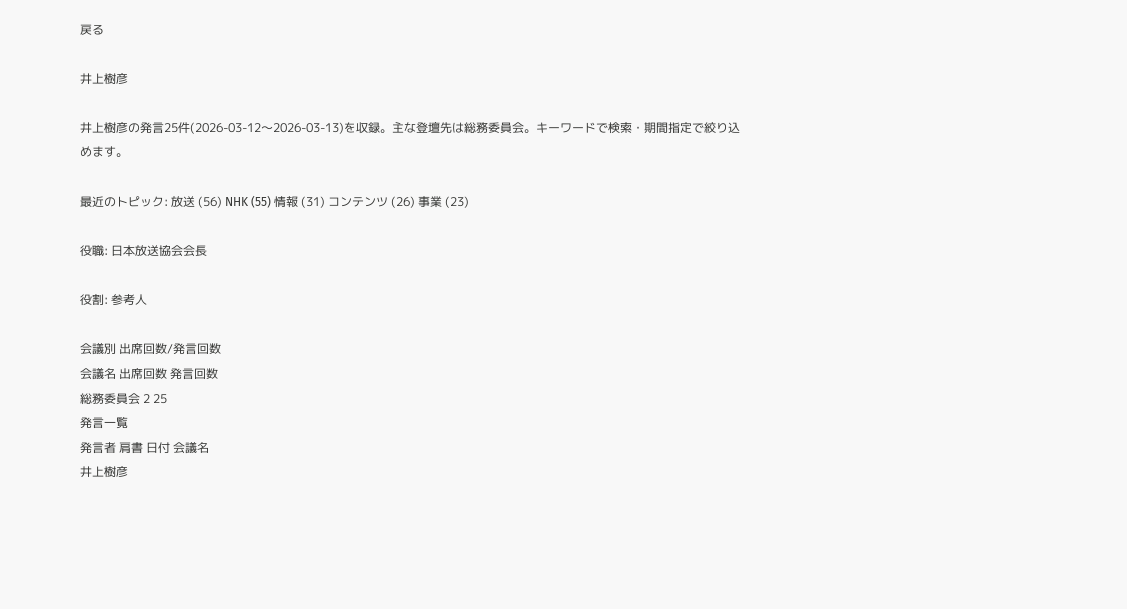戻る

井上樹彦

井上樹彦の発言25件(2026-03-12〜2026-03-13)を収録。主な登壇先は総務委員会。キーワードで検索・期間指定で絞り込めます。

最近のトピック: 放送 (56) NHK (55) 情報 (31) コンテンツ (26) 事業 (23)

役職: 日本放送協会会長

役割: 参考人

会議別 出席回数/発言回数
会議名 出席回数 発言回数
総務委員会 2 25
発言一覧
発言者 肩書 日付 会議名
井上樹彦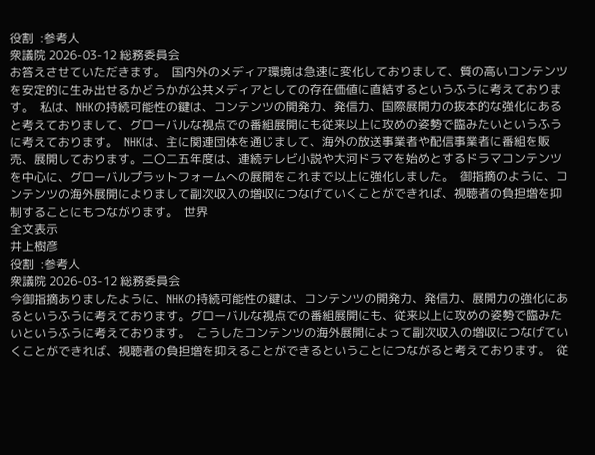役割  :参考人
衆議院 2026-03-12 総務委員会
お答えさせていただきます。  国内外のメディア環境は急速に変化しておりまして、質の高いコンテンツを安定的に生み出せるかどうかが公共メディアとしての存在価値に直結するというふうに考えております。  私は、NHKの持続可能性の鍵は、コンテンツの開発力、発信力、国際展開力の抜本的な強化にあると考えておりまして、グローバルな視点での番組展開にも従来以上に攻めの姿勢で臨みたいというふうに考えております。  NHKは、主に関連団体を通じまして、海外の放送事業者や配信事業者に番組を販売、展開しております。二〇二五年度は、連続テレビ小説や大河ドラマを始めとするドラマコンテンツを中心に、グローバルプラットフォームへの展開をこれまで以上に強化しました。  御指摘のように、コンテンツの海外展開によりまして副次収入の増収につなげていくことができれば、視聴者の負担増を抑制することにもつながります。  世界
全文表示
井上樹彦
役割  :参考人
衆議院 2026-03-12 総務委員会
今御指摘ありましたように、NHKの持続可能性の鍵は、コンテンツの開発力、発信力、展開力の強化にあるというふうに考えております。グローバルな視点での番組展開にも、従来以上に攻めの姿勢で臨みたいというふうに考えております。  こうしたコンテンツの海外展開によって副次収入の増収につなげていくことができれば、視聴者の負担増を抑えることができるということにつながると考えております。  従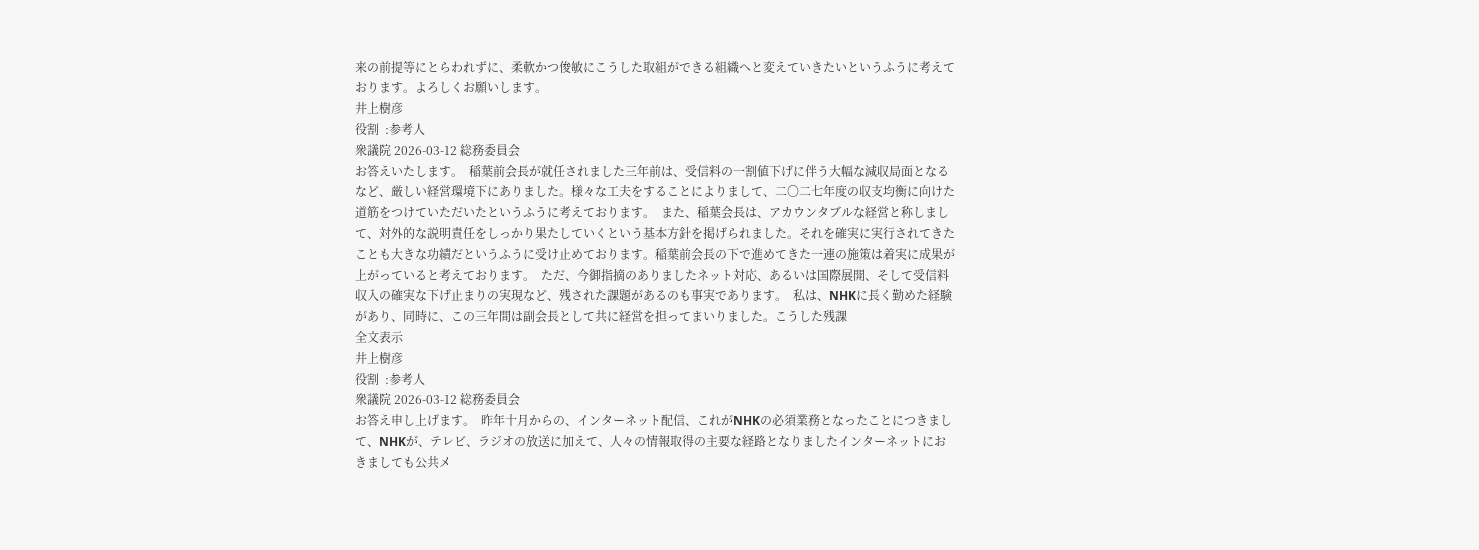来の前提等にとらわれずに、柔軟かつ俊敏にこうした取組ができる組織へと変えていきたいというふうに考えております。よろしくお願いします。
井上樹彦
役割  :参考人
衆議院 2026-03-12 総務委員会
お答えいたします。  稲葉前会長が就任されました三年前は、受信料の一割値下げに伴う大幅な減収局面となるなど、厳しい経営環境下にありました。様々な工夫をすることによりまして、二〇二七年度の収支均衡に向けた道筋をつけていただいたというふうに考えております。  また、稲葉会長は、アカウンタブルな経営と称しまして、対外的な説明責任をしっかり果たしていくという基本方針を掲げられました。それを確実に実行されてきたことも大きな功績だというふうに受け止めております。稲葉前会長の下で進めてきた一連の施策は着実に成果が上がっていると考えております。  ただ、今御指摘のありましたネット対応、あるいは国際展開、そして受信料収入の確実な下げ止まりの実現など、残された課題があるのも事実であります。  私は、NHKに長く勤めた経験があり、同時に、この三年間は副会長として共に経営を担ってまいりました。こうした残課
全文表示
井上樹彦
役割  :参考人
衆議院 2026-03-12 総務委員会
お答え申し上げます。  昨年十月からの、インターネット配信、これがNHKの必須業務となったことにつきまして、NHKが、テレビ、ラジオの放送に加えて、人々の情報取得の主要な経路となりましたインターネットにおきましても公共メ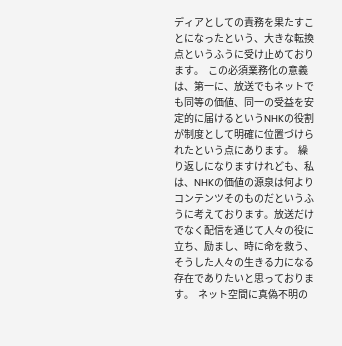ディアとしての責務を果たすことになったという、大きな転換点というふうに受け止めております。  この必須業務化の意義は、第一に、放送でもネットでも同等の価値、同一の受益を安定的に届けるというNHKの役割が制度として明確に位置づけられたという点にあります。  繰り返しになりますけれども、私は、NHKの価値の源泉は何よりコンテンツそのものだというふうに考えております。放送だけでなく配信を通じて人々の役に立ち、励まし、時に命を救う、そうした人々の生きる力になる存在でありたいと思っております。  ネット空間に真偽不明の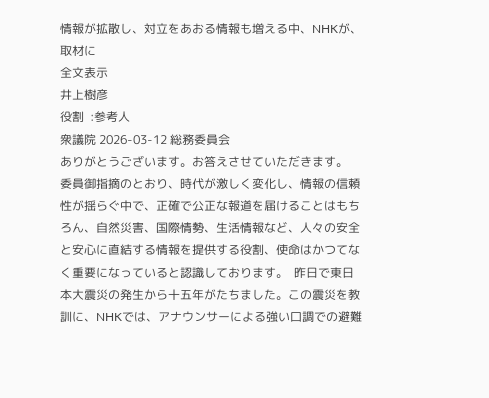情報が拡散し、対立をあおる情報も増える中、NHKが、取材に
全文表示
井上樹彦
役割  :参考人
衆議院 2026-03-12 総務委員会
ありがとうございます。お答えさせていただきます。  委員御指摘のとおり、時代が激しく変化し、情報の信頼性が揺らぐ中で、正確で公正な報道を届けることはもちろん、自然災害、国際情勢、生活情報など、人々の安全と安心に直結する情報を提供する役割、使命はかつてなく重要になっていると認識しております。  昨日で東日本大震災の発生から十五年がたちました。この震災を教訓に、NHKでは、アナウンサーによる強い口調での避難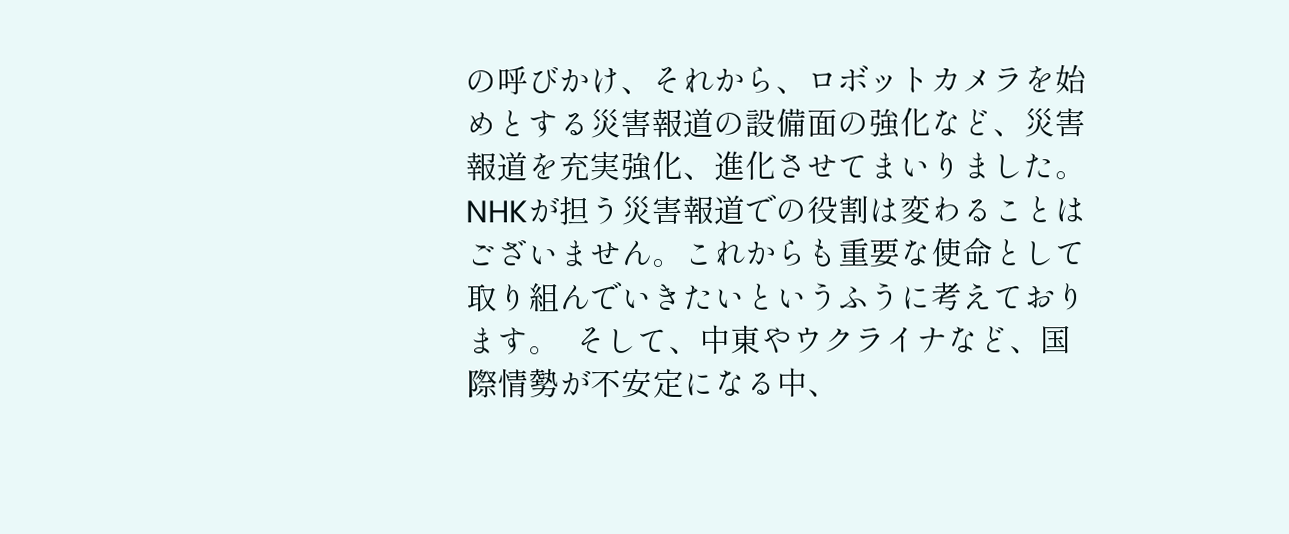の呼びかけ、それから、ロボットカメラを始めとする災害報道の設備面の強化など、災害報道を充実強化、進化させてまいりました。  NHKが担う災害報道での役割は変わることはございません。これからも重要な使命として取り組んでいきたいというふうに考えております。  そして、中東やウクライナなど、国際情勢が不安定になる中、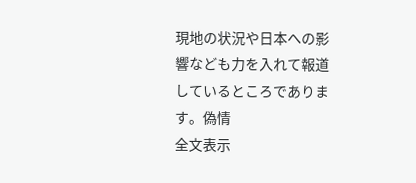現地の状況や日本への影響なども力を入れて報道しているところであります。偽情
全文表示